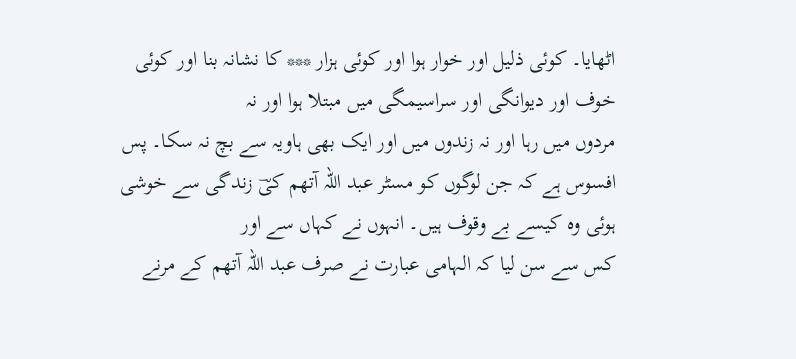اٹھایا۔ کوئی ذلیل اور خوار ہوا اور کوئی ہزار *** کا نشانہ بنا اور کوئی خوف اور دیوانگی اور سراسیمگی میں مبتلا ہوا اور نہ
مردوں میں رہا اور نہ زندوں میں اور ایک بھی ہاویہ سے بچ نہ سکا۔ پس افسوس ہے کہ جن لوگوں کو مسٹر عبد اللہ آتھم کیؔ زندگی سے خوشی ہوئی وہ کیسے بے وقوف ہیں۔ انہوں نے کہاں سے اور
کس سے سن لیا کہ الہامی عبارت نے صرف عبد اللہ آتھم کے مرنے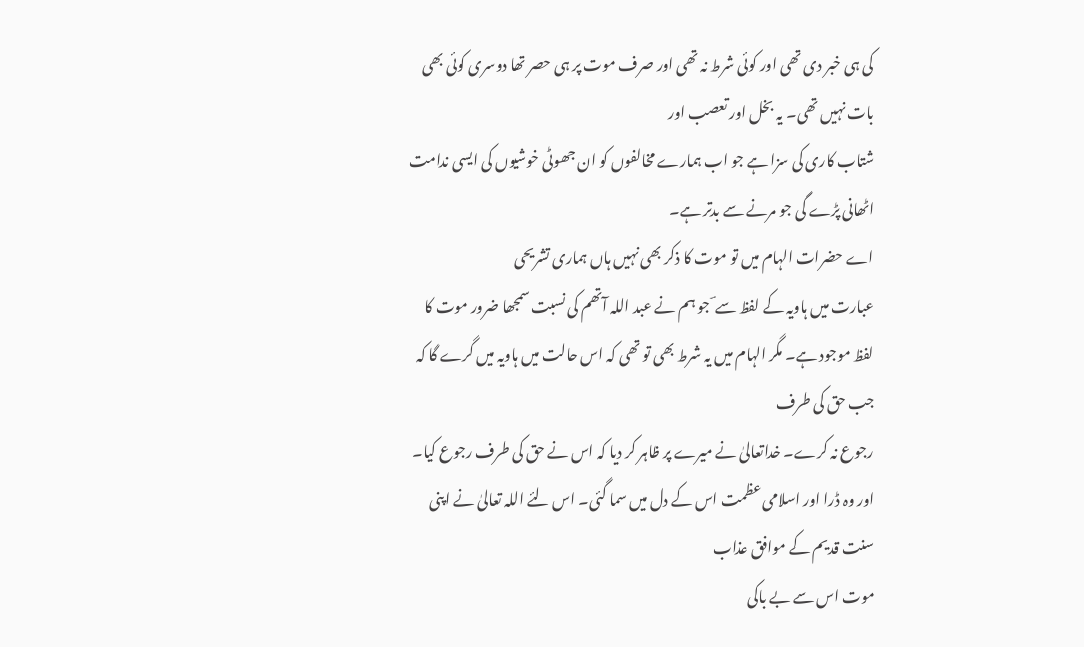کی ہی خبر دی تھی اور کوئی شرط نہ تھی اور صرف موت پر ہی حصر تھا دوسری کوئی بھی بات نہیں تھی۔ یہ بخل اور تعصب اور
شتاب کاری کی سزا ہے جو اب ہمارے مخالفوں کو ان جھوٹی خوشیوں کی ایسی ندامت اٹھانی پڑے گی جو مرنے سے بدتر ہے۔
اے حضرات الہام میں تو موت کا ذکر بھی نہیں ہاں ہماری تشریحی
عبارت میں ہاویہ کے لفظ سے ؔ جو ہم نے عبد اللہ آتھم کی نسبت سمجھا ضرور موت کا لفظ موجود ہے۔ مگر الہام میں یہ شرط بھی تو تھی کہ اس حالت میں ہاویہ میں گرے گا کہ جب حق کی طرف
رجوع نہ کرے۔ خداتعالیٰ نے میرے پر ظاہر کر دیا کہ اس نے حق کی طرف رجوع کیا۔ اور وہ ڈرا اور اسلامی عظمت اس کے دل میں سما گئی۔ اس لئے اللہ تعالیٰ نے اپنی سنت قدیم کے موافق عذاب
موت اس سے بے باکی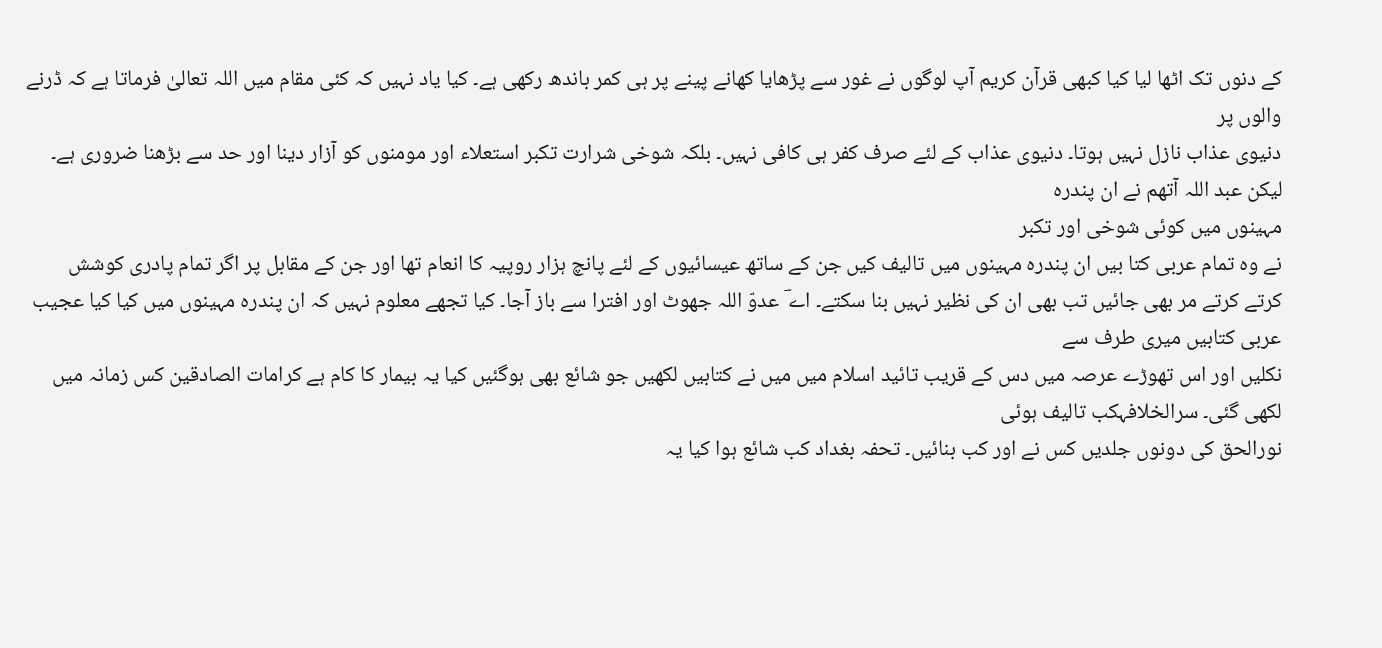کے دنوں تک اٹھا لیا کیا کبھی قرآن کریم آپ لوگوں نے غور سے پڑھایا کھانے پینے پر ہی کمر باندھ رکھی ہے۔ کیا یاد نہیں کہ کئی مقام میں اللہ تعالیٰ فرماتا ہے کہ ڈرنے والوں پر
دنیوی عذاب نازل نہیں ہوتا۔ دنیوی عذاب کے لئے صرف کفر ہی کافی نہیں۔ بلکہ شوخی شرارت تکبر استعلاء اور مومنوں کو آزار دینا اور حد سے بڑھنا ضروری ہے۔ لیکن عبد اللہ آتھم نے ان پندرہ
مہینوں میں کوئی شوخی اور تکبر
نے وہ تمام عربی کتا بیں ان پندرہ مہینوں میں تالیف کیں جن کے ساتھ عیسائیوں کے لئے پانچ ہزار روپیہ کا انعام تھا اور جن کے مقابل پر اگر تمام پادری کوشش
کرتے کرتے مر بھی جائیں تب بھی ان کی نظیر نہیں بنا سکتے۔ اے ؔ عدوّ اللہ جھوٹ اور افترا سے باز آجا۔ کیا تجھے معلوم نہیں کہ ان پندرہ مہینوں میں کیا کیا عجیب عربی کتابیں میری طرف سے
نکلیں اور اس تھوڑے عرصہ میں دس کے قریب تائید اسلام میں میں نے کتابیں لکھیں جو شائع بھی ہوگئیں کیا یہ بیمار کا کام ہے کرامات الصادقین کس زمانہ میں لکھی گئی۔ سرالخلافہکب تالیف ہوئی
نورالحق کی دونوں جلدیں کس نے اور کب بنائیں۔ تحفہ بغداد کب شائع ہوا کیا یہ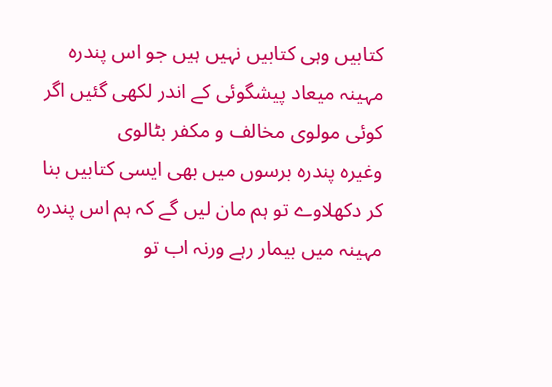کتابیں وہی کتابیں نہیں ہیں جو اس پندرہ مہینہ میعاد پیشگوئی کے اندر لکھی گئیں اگر کوئی مولوی مخالف و مکفر بٹالوی
وغیرہ پندرہ برسوں میں بھی ایسی کتابیں بنا کر دکھلاوے تو ہم مان لیں گے کہ ہم اس پندرہ مہینہ میں بیمار رہے ورنہ اب تو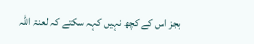بجز اس کے کچھ نہیں کہہ سکتے کہ لعنۃ اللّٰہ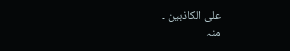علی الکاذبین ۔
منہ